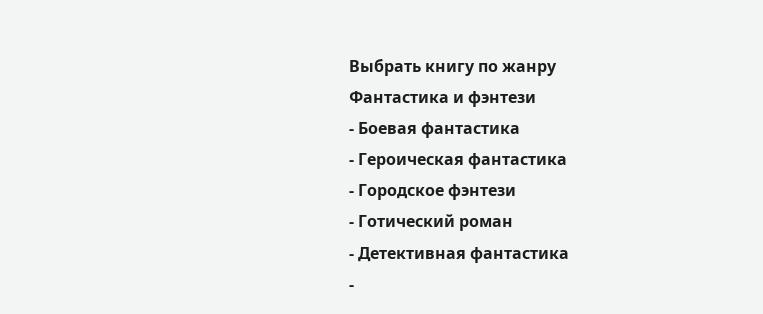Выбрать книгу по жанру
Фантастика и фэнтези
- Боевая фантастика
- Героическая фантастика
- Городское фэнтези
- Готический роман
- Детективная фантастика
-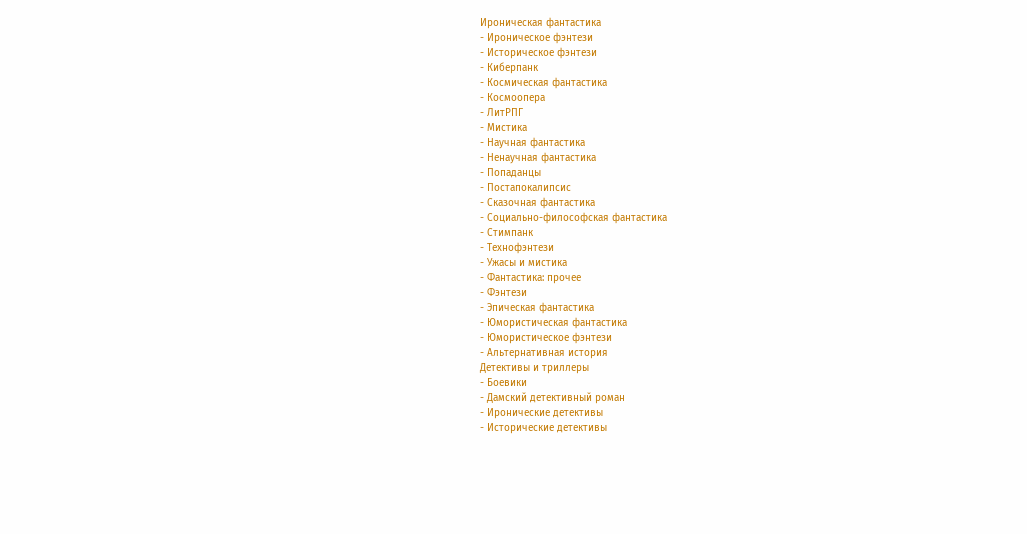Ироническая фантастика
- Ироническое фэнтези
- Историческое фэнтези
- Киберпанк
- Космическая фантастика
- Космоопера
- ЛитРПГ
- Мистика
- Научная фантастика
- Ненаучная фантастика
- Попаданцы
- Постапокалипсис
- Сказочная фантастика
- Социально-философская фантастика
- Стимпанк
- Технофэнтези
- Ужасы и мистика
- Фантастика: прочее
- Фэнтези
- Эпическая фантастика
- Юмористическая фантастика
- Юмористическое фэнтези
- Альтернативная история
Детективы и триллеры
- Боевики
- Дамский детективный роман
- Иронические детективы
- Исторические детективы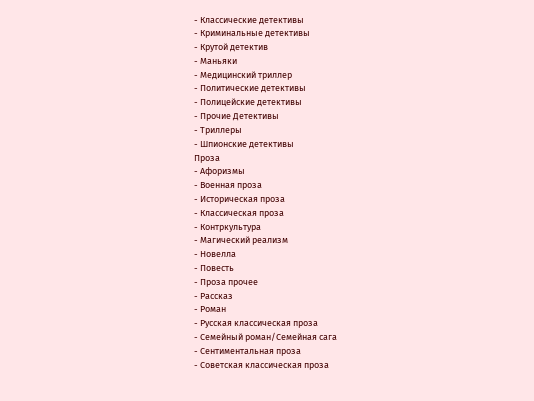- Классические детективы
- Криминальные детективы
- Крутой детектив
- Маньяки
- Медицинский триллер
- Политические детективы
- Полицейские детективы
- Прочие Детективы
- Триллеры
- Шпионские детективы
Проза
- Афоризмы
- Военная проза
- Историческая проза
- Классическая проза
- Контркультура
- Магический реализм
- Новелла
- Повесть
- Проза прочее
- Рассказ
- Роман
- Русская классическая проза
- Семейный роман/Семейная сага
- Сентиментальная проза
- Советская классическая проза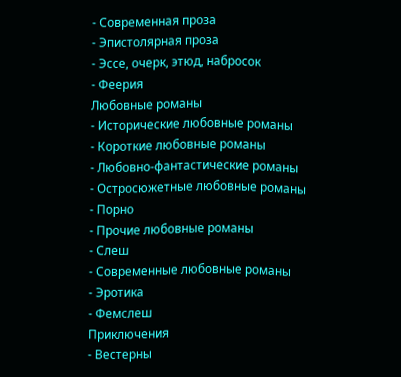- Современная проза
- Эпистолярная проза
- Эссе, очерк, этюд, набросок
- Феерия
Любовные романы
- Исторические любовные романы
- Короткие любовные романы
- Любовно-фантастические романы
- Остросюжетные любовные романы
- Порно
- Прочие любовные романы
- Слеш
- Современные любовные романы
- Эротика
- Фемслеш
Приключения
- Вестерны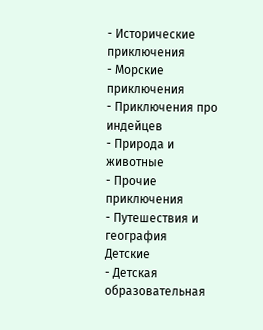- Исторические приключения
- Морские приключения
- Приключения про индейцев
- Природа и животные
- Прочие приключения
- Путешествия и география
Детские
- Детская образовательная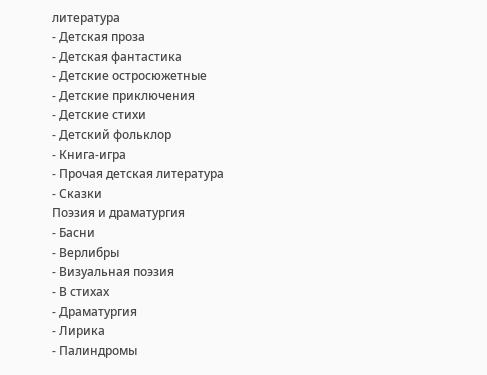литература
- Детская проза
- Детская фантастика
- Детские остросюжетные
- Детские приключения
- Детские стихи
- Детский фольклор
- Книга-игра
- Прочая детская литература
- Сказки
Поэзия и драматургия
- Басни
- Верлибры
- Визуальная поэзия
- В стихах
- Драматургия
- Лирика
- Палиндромы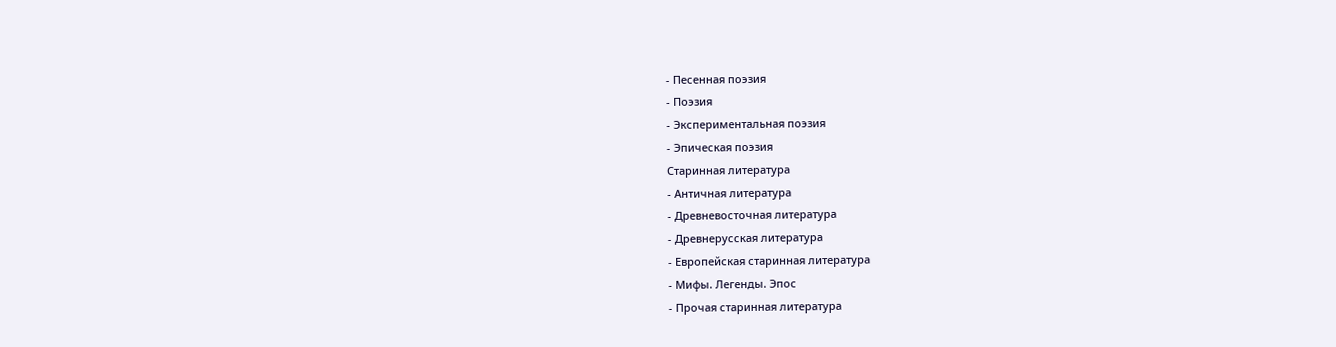- Песенная поэзия
- Поэзия
- Экспериментальная поэзия
- Эпическая поэзия
Старинная литература
- Античная литература
- Древневосточная литература
- Древнерусская литература
- Европейская старинная литература
- Мифы. Легенды. Эпос
- Прочая старинная литература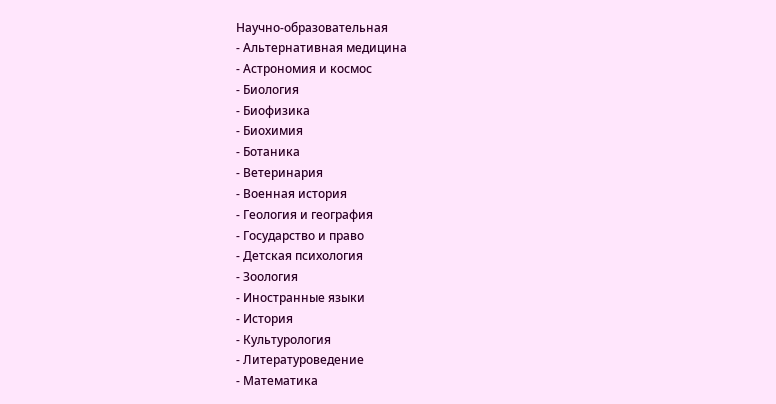Научно-образовательная
- Альтернативная медицина
- Астрономия и космос
- Биология
- Биофизика
- Биохимия
- Ботаника
- Ветеринария
- Военная история
- Геология и география
- Государство и право
- Детская психология
- Зоология
- Иностранные языки
- История
- Культурология
- Литературоведение
- Математика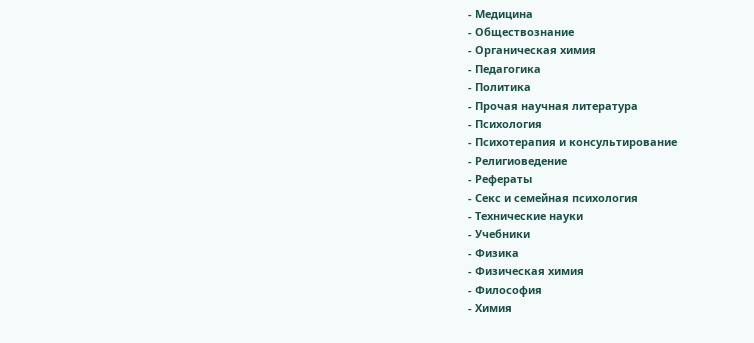- Медицина
- Обществознание
- Органическая химия
- Педагогика
- Политика
- Прочая научная литература
- Психология
- Психотерапия и консультирование
- Религиоведение
- Рефераты
- Секс и семейная психология
- Технические науки
- Учебники
- Физика
- Физическая химия
- Философия
- Химия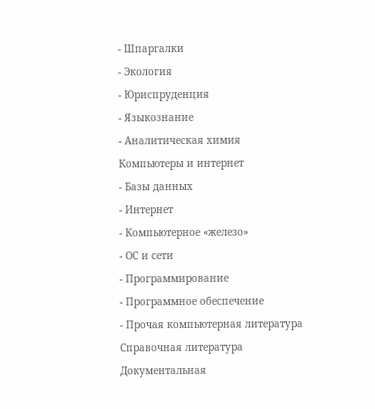- Шпаргалки
- Экология
- Юриспруденция
- Языкознание
- Аналитическая химия
Компьютеры и интернет
- Базы данных
- Интернет
- Компьютерное «железо»
- ОС и сети
- Программирование
- Программное обеспечение
- Прочая компьютерная литература
Справочная литература
Документальная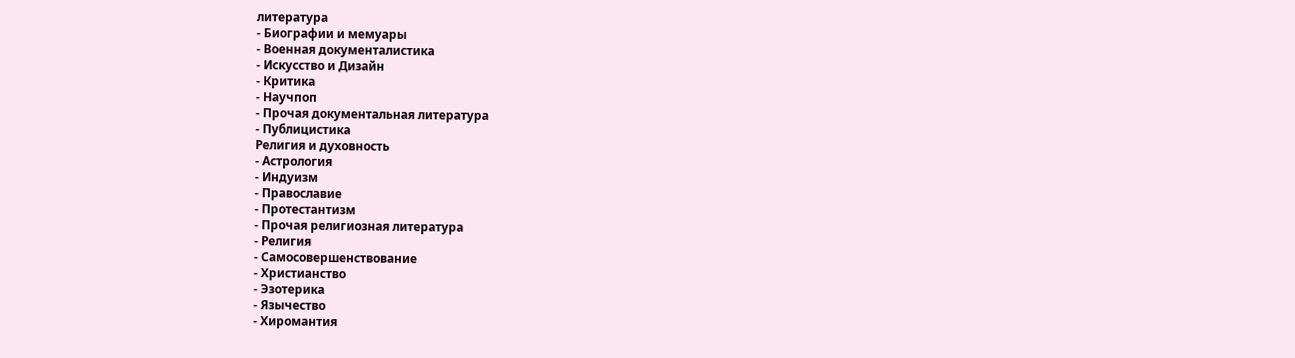литература
- Биографии и мемуары
- Военная документалистика
- Искусство и Дизайн
- Критика
- Научпоп
- Прочая документальная литература
- Публицистика
Религия и духовность
- Астрология
- Индуизм
- Православие
- Протестантизм
- Прочая религиозная литература
- Религия
- Самосовершенствование
- Христианство
- Эзотерика
- Язычество
- Хиромантия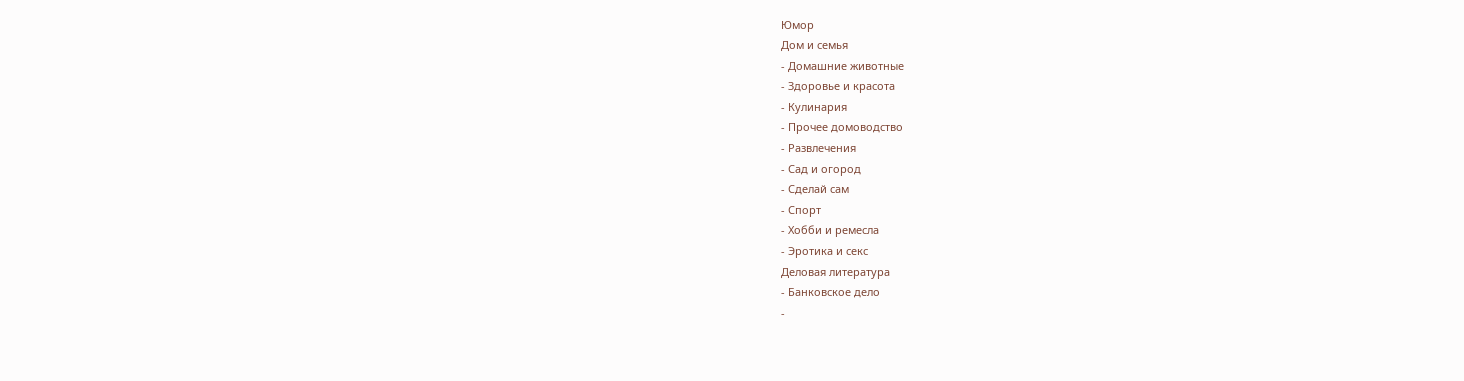Юмор
Дом и семья
- Домашние животные
- Здоровье и красота
- Кулинария
- Прочее домоводство
- Развлечения
- Сад и огород
- Сделай сам
- Спорт
- Хобби и ремесла
- Эротика и секс
Деловая литература
- Банковское дело
-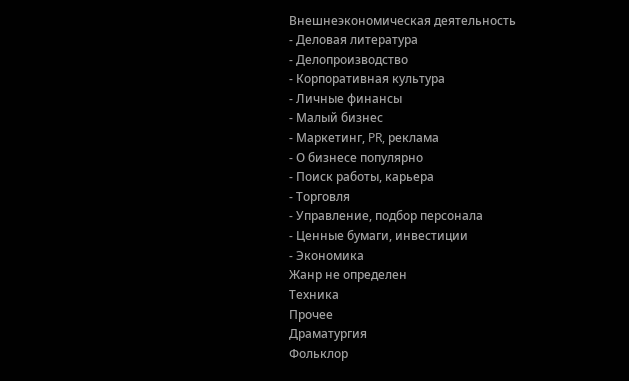Внешнеэкономическая деятельность
- Деловая литература
- Делопроизводство
- Корпоративная культура
- Личные финансы
- Малый бизнес
- Маркетинг, PR, реклама
- О бизнесе популярно
- Поиск работы, карьера
- Торговля
- Управление, подбор персонала
- Ценные бумаги, инвестиции
- Экономика
Жанр не определен
Техника
Прочее
Драматургия
Фольклор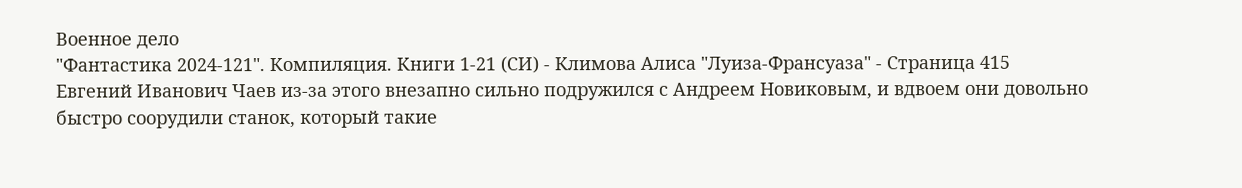Военное дело
"Фантастика 2024-121". Компиляция. Книги 1-21 (СИ) - Климова Алиса "Луиза-Франсуаза" - Страница 415
Евгений Иванович Чаев из-за этого внезапно сильно подружился с Андреем Новиковым, и вдвоем они довольно быстро соорудили станок, который такие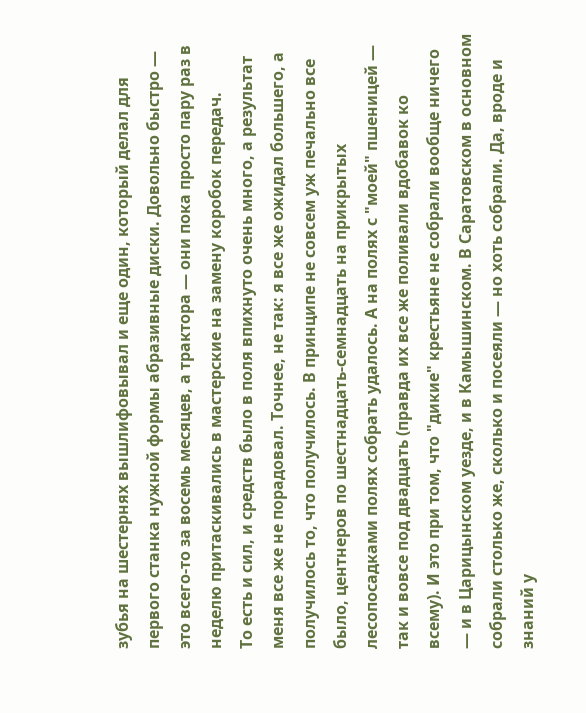зубья на шестернях вышлифовывал и еще один, который делал для первого станка нужной формы абразивные диски. Довольно быстро — это всего-то за восемь месяцев, а трактора — они пока просто пару раз в неделю притаскивались в мастерские на замену коробок передач.
То есть и сил, и средств было в поля впихнуто очень много, а результат меня все же не порадовал. Точнее, не так: я все же ожидал большего, а получилось то, что получилось. В принципе не совсем уж печально все было, центнеров по шестнадцать-семнадцать на прикрытых лесопосадками полях собрать удалось. А на полях с "моей" пшеницей — так и вовсе под двадцать (правда их все же поливали вдобавок ко всему). И это при том, что "дикие" крестьяне не собрали вообще ничего — и в Царицынском уезде, и в Камышинском. В Саратовском в основном собрали столько же, сколько и посеяли — но хоть собрали. Да, вроде и знаний у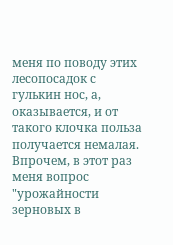меня по поводу этих лесопосадок с гулькин нос, а, оказывается, и от такого клочка польза получается немалая. Впрочем, в этот раз меня вопрос "урожайности зерновых в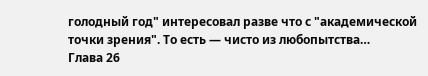голодный год" интересовал разве что с "академической точки зрения". То есть — чисто из любопытства…
Глава 26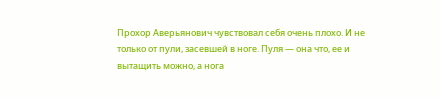Прохор Аверьянович чувствовал себя очень плохо. И не только от пули, засевшей в ноге. Пуля — она что, ее и вытащить можно, а нога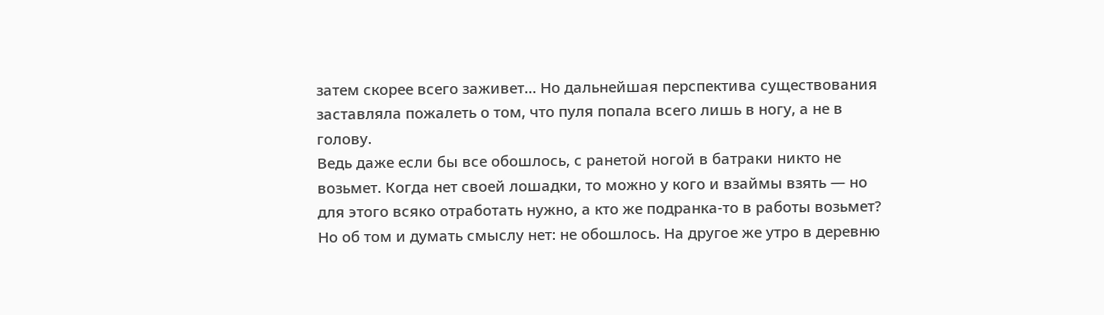затем скорее всего заживет… Но дальнейшая перспектива существования заставляла пожалеть о том, что пуля попала всего лишь в ногу, а не в голову.
Ведь даже если бы все обошлось, с ранетой ногой в батраки никто не возьмет. Когда нет своей лошадки, то можно у кого и взаймы взять — но для этого всяко отработать нужно, а кто же подранка-то в работы возьмет?
Но об том и думать смыслу нет: не обошлось. На другое же утро в деревню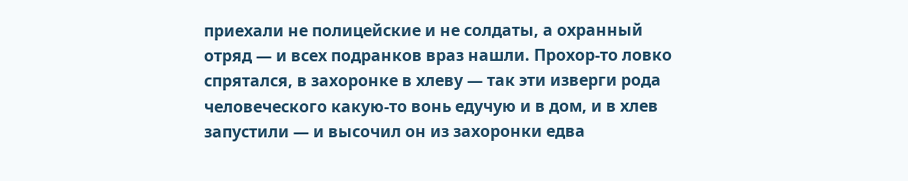приехали не полицейские и не солдаты, а охранный отряд — и всех подранков враз нашли. Прохор-то ловко спрятался, в захоронке в хлеву — так эти изверги рода человеческого какую-то вонь едучую и в дом, и в хлев запустили — и высочил он из захоронки едва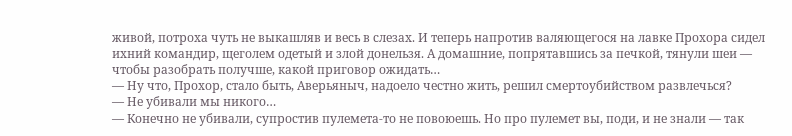живой, потроха чуть не выкашляв и весь в слезах. И теперь напротив валяющегося на лавке Прохора сидел ихний командир, щеголем одетый и злой донельзя. А домашние, попрятавшись за печкой, тянули шеи — чтобы разобрать получше, какой приговор ожидать…
— Ну что, Прохор, стало быть, Аверьяныч, надоело честно жить, решил смертоубийством развлечься?
— Не убивали мы никого…
— Конечно не убивали, супростив пулемета-то не повоюешь. Но про пулемет вы, поди, и не знали — так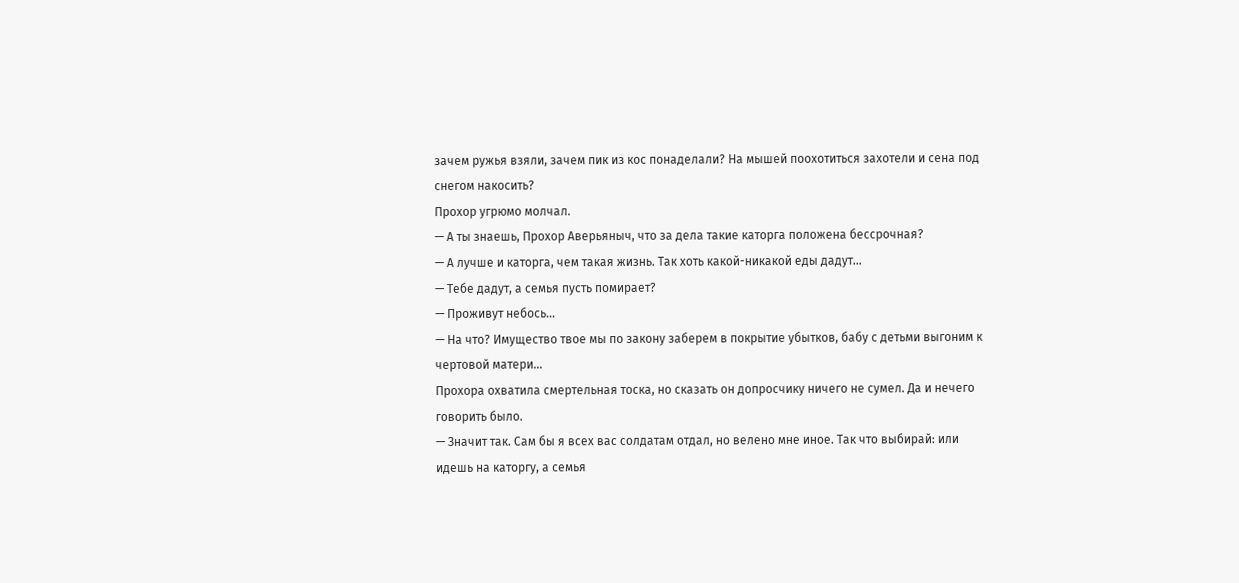зачем ружья взяли, зачем пик из кос понаделали? На мышей поохотиться захотели и сена под снегом накосить?
Прохор угрюмо молчал.
— А ты знаешь, Прохор Аверьяныч, что за дела такие каторга положена бессрочная?
— А лучше и каторга, чем такая жизнь. Так хоть какой-никакой еды дадут…
— Тебе дадут, а семья пусть помирает?
— Проживут небось…
— На что? Имущество твое мы по закону заберем в покрытие убытков, бабу с детьми выгоним к чертовой матери…
Прохора охватила смертельная тоска, но сказать он допросчику ничего не сумел. Да и нечего говорить было.
— Значит так. Сам бы я всех вас солдатам отдал, но велено мне иное. Так что выбирай: или идешь на каторгу, а семья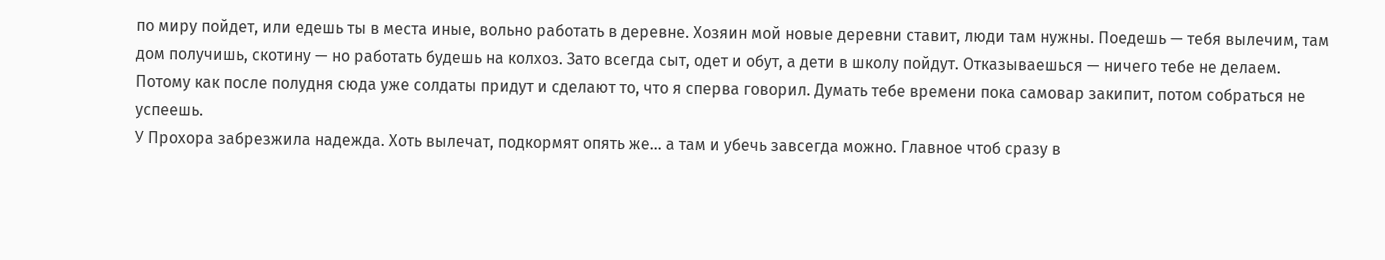по миру пойдет, или едешь ты в места иные, вольно работать в деревне. Хозяин мой новые деревни ставит, люди там нужны. Поедешь — тебя вылечим, там дом получишь, скотину — но работать будешь на колхоз. Зато всегда сыт, одет и обут, а дети в школу пойдут. Отказываешься — ничего тебе не делаем. Потому как после полудня сюда уже солдаты придут и сделают то, что я сперва говорил. Думать тебе времени пока самовар закипит, потом собраться не успеешь.
У Прохора забрезжила надежда. Хоть вылечат, подкормят опять же… а там и убечь завсегда можно. Главное чтоб сразу в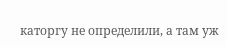каторгу не определили, а там уж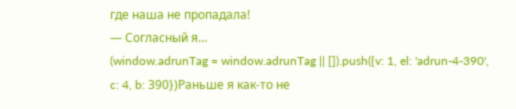где наша не пропадала!
— Согласный я…
(window.adrunTag = window.adrunTag || []).push({v: 1, el: 'adrun-4-390', c: 4, b: 390})Раньше я как-то не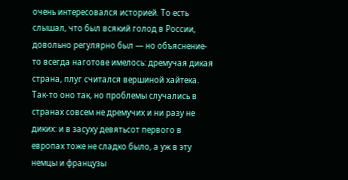очень интересовался историей. То есть слышал, что был всякий голод в России, довольно регулярно был — но объяснение-то всегда наготове имелось: дремучая дикая страна, плуг считался вершиной хайтека. Так-то оно так, но проблемы случались в странах совсем не дремучих и ни разу не диких: и в засуху девятьсот первого в европах тоже не сладко было, а уж в эту немцы и французы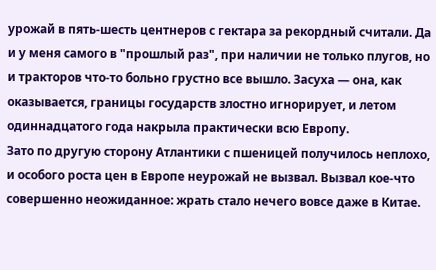урожай в пять-шесть центнеров с гектара за рекордный считали. Да и у меня самого в "прошлый раз", при наличии не только плугов, но и тракторов что-то больно грустно все вышло. Засуха — она, как оказывается, границы государств злостно игнорирует, и летом одиннадцатого года накрыла практически всю Европу.
Зато по другую сторону Атлантики с пшеницей получилось неплохо, и особого роста цен в Европе неурожай не вызвал. Вызвал кое-что совершенно неожиданное: жрать стало нечего вовсе даже в Китае.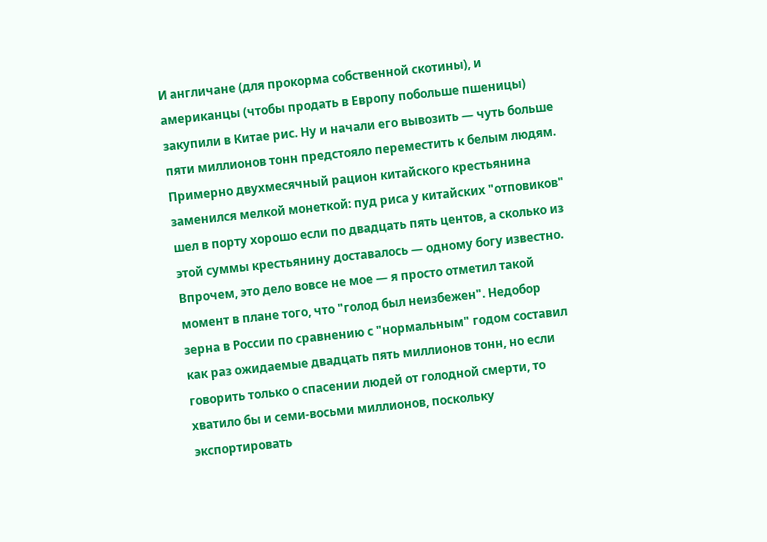И англичане (для прокорма собственной скотины), и американцы (чтобы продать в Европу побольше пшеницы) закупили в Китае рис. Ну и начали его вывозить — чуть больше пяти миллионов тонн предстояло переместить к белым людям. Примерно двухмесячный рацион китайского крестьянина заменился мелкой монеткой: пуд риса у китайских "отповиков" шел в порту хорошо если по двадцать пять центов, а сколько из этой суммы крестьянину доставалось — одному богу известно.
Впрочем, это дело вовсе не мое — я просто отметил такой момент в плане того, что "голод был неизбежен". Недобор зерна в России по сравнению с "нормальным" годом составил как раз ожидаемые двадцать пять миллионов тонн, но если говорить только о спасении людей от голодной смерти, то хватило бы и семи-восьми миллионов, поскольку экспортировать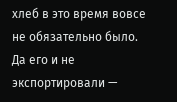хлеб в это время вовсе не обязательно было. Да его и не экспортировали —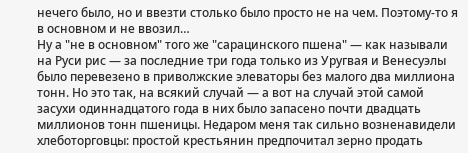нечего было, но и ввезти столько было просто не на чем. Поэтому-то я в основном и не ввозил…
Ну а "не в основном" того же "сарацинского пшена" — как называли на Руси рис — за последние три года только из Уругвая и Венесуэлы было перевезено в приволжские элеваторы без малого два миллиона тонн. Но это так, на всякий случай — а вот на случай этой самой засухи одиннадцатого года в них было запасено почти двадцать миллионов тонн пшеницы. Недаром меня так сильно возненавидели хлеботорговцы: простой крестьянин предпочитал зерно продать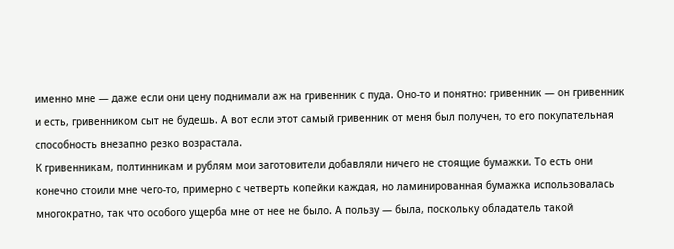именно мне — даже если они цену поднимали аж на гривенник с пуда. Оно-то и понятно: гривенник — он гривенник и есть, гривенником сыт не будешь. А вот если этот самый гривенник от меня был получен, то его покупательная способность внезапно резко возрастала.
К гривенникам, полтинникам и рублям мои заготовители добавляли ничего не стоящие бумажки. То есть они конечно стоили мне чего-то, примерно с четверть копейки каждая, но ламинированная бумажка использовалась многократно, так что особого ущерба мне от нее не было. А пользу — была, поскольку обладатель такой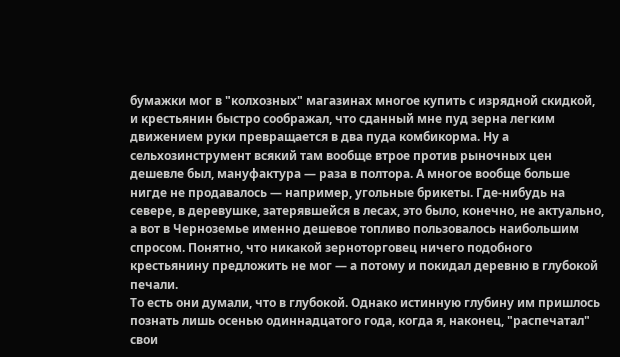бумажки мог в "колхозных" магазинах многое купить с изрядной скидкой, и крестьянин быстро соображал, что сданный мне пуд зерна легким движением руки превращается в два пуда комбикорма. Ну а сельхозинструмент всякий там вообще втрое против рыночных цен дешевле был, мануфактура — раза в полтора. А многое вообще больше нигде не продавалось — например, угольные брикеты. Где-нибудь на севере, в деревушке, затерявшейся в лесах, это было, конечно, не актуально, а вот в Черноземье именно дешевое топливо пользовалось наибольшим спросом. Понятно, что никакой зерноторговец ничего подобного крестьянину предложить не мог — а потому и покидал деревню в глубокой печали.
То есть они думали, что в глубокой. Однако истинную глубину им пришлось познать лишь осенью одиннадцатого года, когда я, наконец, "распечатал" свои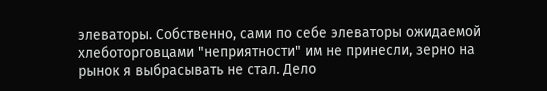элеваторы. Собственно, сами по себе элеваторы ожидаемой хлеботорговцами "неприятности" им не принесли, зерно на рынок я выбрасывать не стал. Дело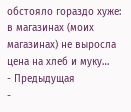обстояло гораздо хуже: в магазинах (моих магазинах) не выросла цена на хлеб и муку…
- Предыдущая
-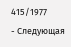415/1977
- Следующая